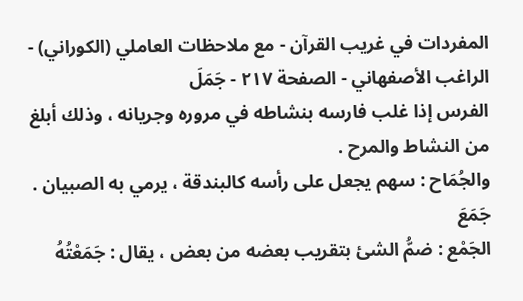المفردات في غريب القرآن - مع ملاحظات العاملي (الكوراني) - الراغب الأصفهاني - الصفحة ٢١٧ - جَمَلَ
الفرس إذا غلب فارسه بنشاطه في مروره وجريانه ، وذلك أبلغ من النشاط والمرح .
والجُمَاح : سهم يجعل على رأسه كالبندقة ، يرمي به الصبيان .
جَمَعَ
الجَمْع : ضمُّ الشئ بتقريب بعضه من بعض ، يقال : جَمَعْتُهُ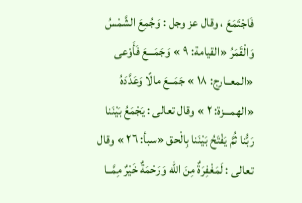فَاجْتَمَعَ ، وقال عز وجل : وَجُمِعَ الشَّمْسُ وَالْقَمَرُ «القيامة: ٩ » وَجَمَـــعَ فَأَوْعى «المعــارج: ١٨ » جَمَــعَ مالًا وَعَدَّدَهُ «الهمـــزة: ٢ » وقال تعالى : يَجْمَعُ بَيْنَنا رَبُّنا ثُمَّ يَفْتَحُ بَيْنَنا بِالْحق «سبأ: ٢٦ » وقال تعالى : لَمَغْفِرَةٌ مِنَ الله وَرَحْمَةٌ خَيْرٌ مِمَّــا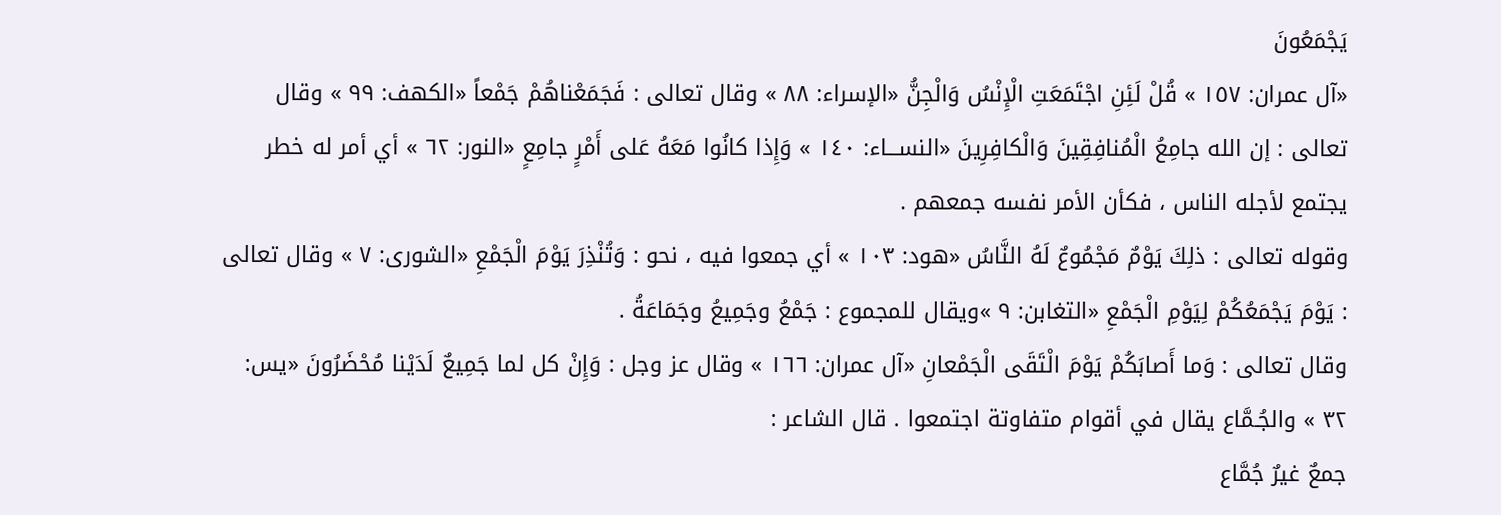يَجْمَعُونَ
«آل عمران: ١٥٧ » قُلْ لَئِنِ اجْتَمَعَتِ الْإِنْسُ وَالْجِنُّ «الإسراء: ٨٨ » وقال تعالى : فَجَمَعْناهُمْ جَمْعاً «الكهف: ٩٩ » وقال تعالى : إن الله جامِعُ الْمُنافِقِينَ وَالْكافِرِينَ «النســـاء: ١٤٠ » وَإِذا كانُوا مَعَهُ عَلى أَمْرٍ جامِعٍ «النور: ٦٢ » أي أمر له خطر يجتمع لأجله الناس ، فكأن الأمر نفسه جمعهم .
وقوله تعالى : ذلِكَ يَوْمٌ مَجْمُوعٌ لَهُ النَّاسُ «هود: ١٠٣ » أي جمعوا فيه ، نحو : وَتُنْذِرَ يَوْمَ الْجَمْعِ «الشوری: ٧ » وقال تعالى : يَوْمَ يَجْمَعُكُمْ لِيَوْمِ الْجَمْعِ «التغابن: ٩ »ويقال للمجموع : جَمْعُ وجَمِيعُ وجَمَاعَةُ .
وقال تعالى : وَما أَصابَكُمْ يَوْمَ الْتَقَى الْجَمْعانِ «آل عمران: ١٦٦ » وقال عز وجل : وَإِنْ كل لما جَمِيعٌ لَدَيْنا مُحْضَرُونَ «يس: ٣٢ » والجُـمَّاع يقال في أقوام متفاوتة اجتمعوا . قال الشاعر :
جمعٌ غيرٌ جُمَّاع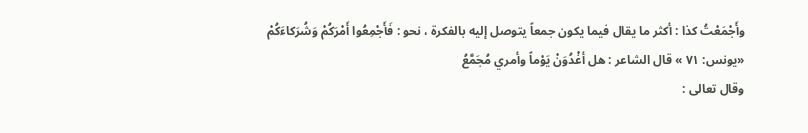وأَجْمَعْتُ كذا : أكثر ما يقال فيما يكون جمعاً يتوصل إليه بالفكرة ، نحو : فَأَجْمِعُوا أَمْرَكُمْ وَشُرَكاءَكُمْ «يونس: ٧١ » قال الشاعر : هل أغْدُوَنْ يَوْماً وأمري مُجَمَّعُ
وقال تعالى :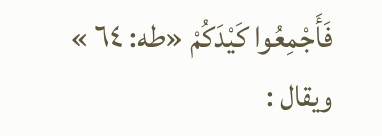فَأَجْمِعُوا كَيْدَكُمْ «طه: ٦٤ » ويقال :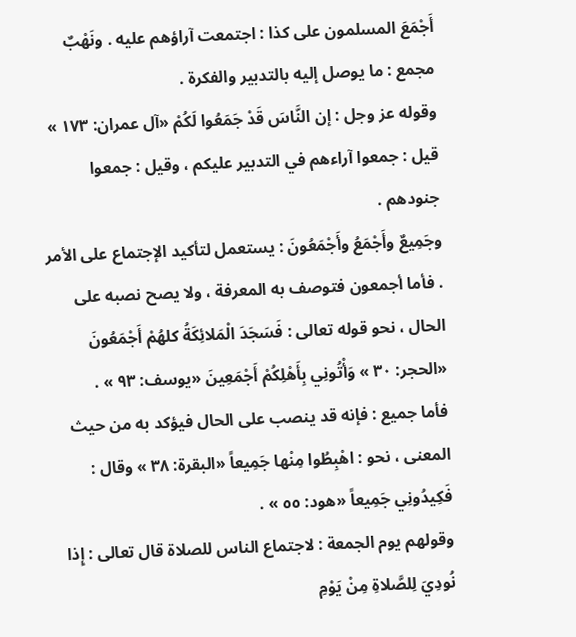أَجْمَعَ المسلمون على كذا : اجتمعت آراؤهم عليه . ونَهْبٌ مجمع : ما يوصل إليه بالتدبير والفكرة .
وقوله عز وجل : إن النَّاسَ قَدْ جَمَعُوا لَكُمْ «آل عمران: ١٧٣ » قيل : جمعوا آراءهم في التدبير عليكم ، وقيل : جمعوا جنودهم .
وجَمِيعٌ وأَجْمَعُ وأَجْمَعُونَ : يستعمل لتأكيد الإجتماع على الأمر . فأما أجمعون فتوصف به المعرفة ، ولا يصح نصبه على الحال ، نحو قوله تعالى : فَسَجَدَ الْمَلائِكَةُ كلهُمْ أَجْمَعُونَ «الحجر: ٣٠ » وَأْتُونِي بِأَهْلِكُمْ أَجْمَعِينَ «يوسف: ٩٣ » .
فأما جميع : فإنه قد ينصب على الحال فيؤكد به من حيث المعنى ، نحو : اهْبِطُوا مِنْها جَمِيعاً «البقرة: ٣٨ » وقال : فَكِيدُونِي جَمِيعاً «هود: ٥٥ » .
وقولهم يوم الجمعة : لاجتماع الناس للصلاة قال تعالى : إِذا نُودِيَ لِلصَّلاةِ مِنْ يَوْمِ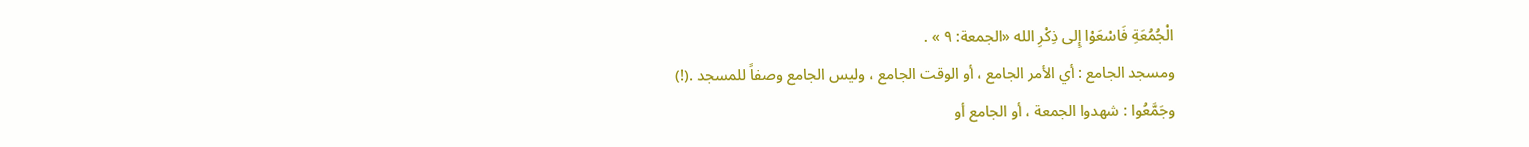الْجُمُعَةِ فَاسْعَوْا إِلى ذِكْرِ الله «الجمعة: ٩ » .
ومسجد الجامع : أي الأمر الجامع ، أو الوقت الجامع ، وليس الجامع وصفاً للمسجد .(!)
وجَمَّعُوا : شهدوا الجمعة ، أو الجامع أو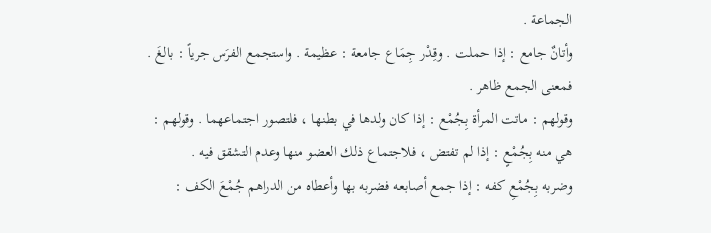الجماعة .
وأتانٌ جامع : إذا حملت . وقِدْر جِمَاع جامعة : عظيمة . واستجمع الفرَس جرياً : بالغَ . فمعنى الجمع ظاهر .
وقولهم : ماتت المرأة بِجُمْع : إذا كان ولدها في بطنها ، فلتصور اجتماعهما . وقولهم : هي منه بِجُمْعٍ : إذا لم تفتض ، فلاجتماع ذلك العضو منها وعدم التشقق فيه .
وضربه بِجُمْعِ كفه : إذا جمع أصابعه فضربه بها وأعطاه من الدراهم جُمْعَ الكف :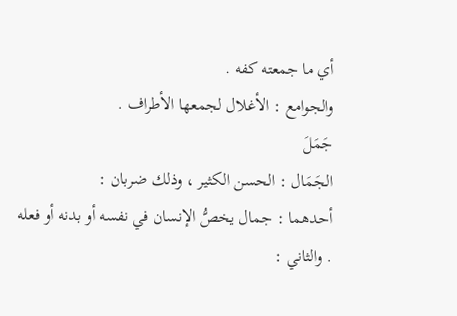أي ما جمعته كفه .
والجوامع : الأغلال لجمعها الأطراف .
جَمَلَ
الجَمَال : الحسن الكثير ، وذلك ضربان :
أحدهما : جمال يخصُّ الإنسان في نفسه أو بدنه أو فعله . والثاني :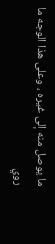ما يوصل منه إلى غيره ، وعلى هذا الوجه ما روي